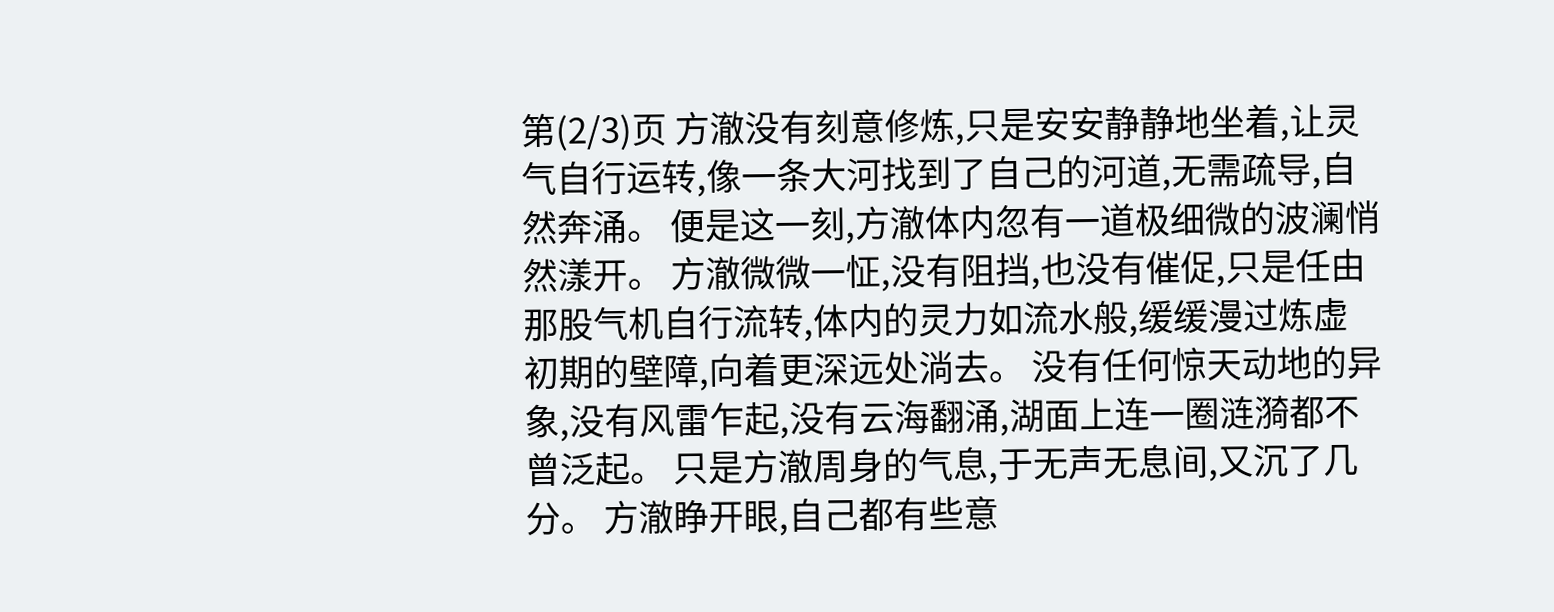第(2/3)页 方澈没有刻意修炼,只是安安静静地坐着,让灵气自行运转,像一条大河找到了自己的河道,无需疏导,自然奔涌。 便是这一刻,方澈体内忽有一道极细微的波澜悄然漾开。 方澈微微一怔,没有阻挡,也没有催促,只是任由那股气机自行流转,体内的灵力如流水般,缓缓漫过炼虚初期的壁障,向着更深远处淌去。 没有任何惊天动地的异象,没有风雷乍起,没有云海翻涌,湖面上连一圈涟漪都不曾泛起。 只是方澈周身的气息,于无声无息间,又沉了几分。 方澈睁开眼,自己都有些意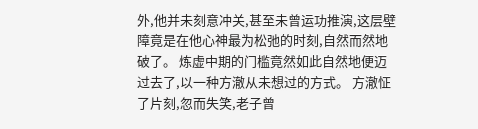外,他并未刻意冲关,甚至未曾运功推演,这层壁障竟是在他心神最为松弛的时刻,自然而然地破了。 炼虚中期的门槛竟然如此自然地便迈过去了,以一种方澈从未想过的方式。 方澈怔了片刻,忽而失笑,老子曾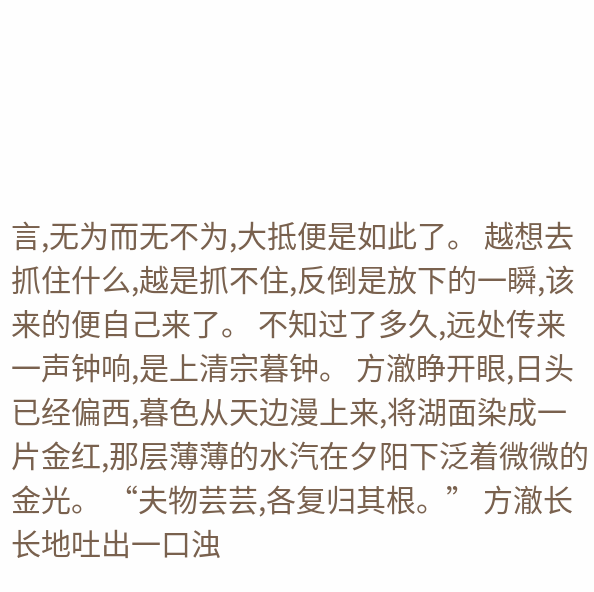言,无为而无不为,大抵便是如此了。 越想去抓住什么,越是抓不住,反倒是放下的一瞬,该来的便自己来了。 不知过了多久,远处传来一声钟响,是上清宗暮钟。 方澈睁开眼,日头已经偏西,暮色从天边漫上来,将湖面染成一片金红,那层薄薄的水汽在夕阳下泛着微微的金光。 “夫物芸芸,各复归其根。” 方澈长长地吐出一口浊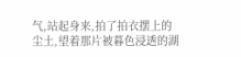气,站起身来,拍了拍衣摆上的尘土,望着那片被暮色浸透的湖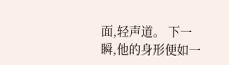面,轻声道。 下一瞬,他的身形便如一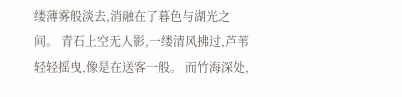缕薄雾般淡去,消融在了暮色与湖光之间。 青石上空无人影,一缕清风拂过,芦苇轻轻摇曳,像是在送客一般。 而竹海深处,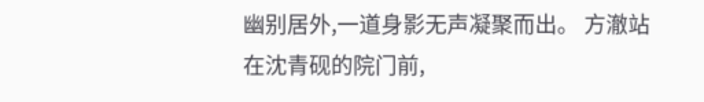幽别居外,一道身影无声凝聚而出。 方澈站在沈青砚的院门前,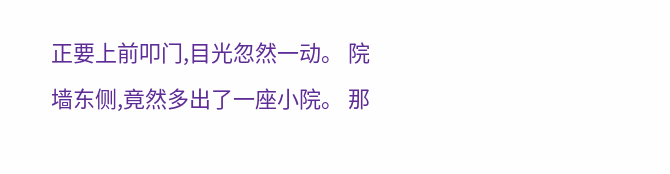正要上前叩门,目光忽然一动。 院墙东侧,竟然多出了一座小院。 那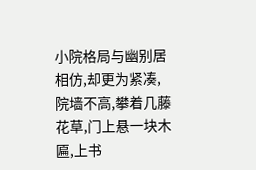小院格局与幽别居相仿,却更为紧凑,院墙不高,攀着几藤花草,门上悬一块木匾,上书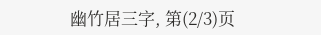幽竹居三字, 第(2/3)页